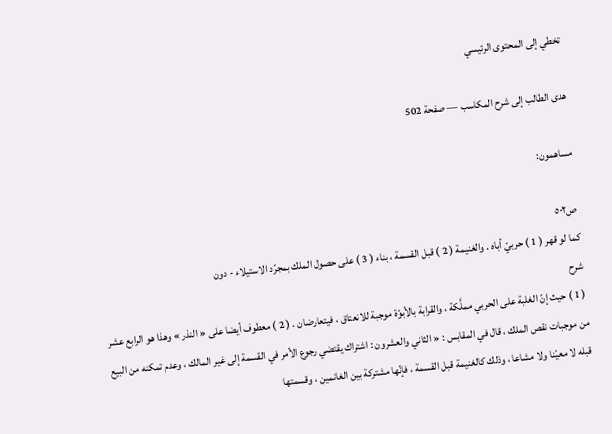تخطي إلى المحتوى الرئيسي

هدى الطالب إلى شرح المكاسب — صفحة 502

مساهمون:

ص٥٠٢
كما لو قهر ( 1 ) حربيّ أباه . والغنيمة ( 2 ) قبل القسمة ، بناء ( 3 ) على حصول الملك بمجرّد الاستيلاء - دون
شرح
( 1 ) حيث إنّ الغلبة على الحربي مملَّكة ، والقرابة بالأبوّة موجبة للانعتاق ، فيتعارضان . ( 2 ) معطوف أيضا على « النذر » وهذا هو الرابع عشر من موجبات نقص الملك ، قال في المقابس : « الثاني والعشرون : اشتراك يقتضي رجوع الأمر في القسمة إلى غير المالك ، وعدم تمكنه من البيع قبله لا معيّنا ولا مشاعا ، وذلك كالغنيمة قبل القسمة ، فإنّها مشتركة بين الغانمين ، وقسمتها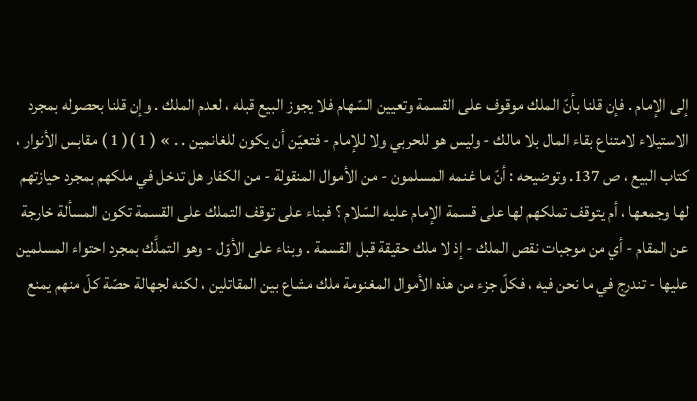إلى الإمام . فإن قلنا بأنّ الملك موقوف على القسمة وتعيين السّهام فلا يجوز البيع قبله ، لعدم الملك . وإن قلنا بحصوله بمجرد الاستيلاء لامتناع بقاء المال بلا مالك - وليس هو للحربي ولا للإمام - فتعيّن أن يكون للغانمين . . » ( 1 )( 1 ) مقابس الأنوار ، كتاب البيع ، ص 137. وتوضيحه : أنّ ما غنمه المسلمون - من الأموال المنقولة - من الكفار هل تدخل في ملكهم بمجرد حيازتهم لها وجمعها ، أم يتوقف تملكهم لها على قسمة الإمام عليه السّلام ؟ فبناء على توقف التملك على القسمة تكون المسألة خارجة عن المقام - أي من موجبات نقص الملك - إذ لا ملك حقيقة قبل القسمة . وبناء على الأوّل - وهو التملَّك بمجرد احتواء المسلمين عليها - تندرج في ما نحن فيه ، فكلّ جزء من هذه الأموال المغنومة ملك مشاع بين المقاتلين ، لكنه لجهالة حصّة كلّ منهم يمنع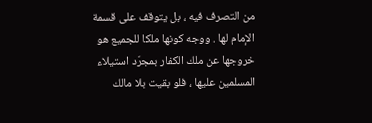من التصرف فيه ، بل يتوقف على قسمة الإمام لها . ووجه كونها ملكا للجميع هو خروجها عن ملك الكفار بمجرّد استيلاء المسلمين عليها ، فلو بقيت بلا مالك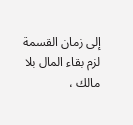إلى زمان القسمة لزم بقاء المال بلا مالك ،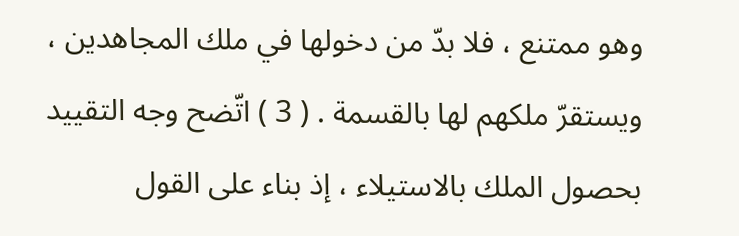وهو ممتنع ، فلا بدّ من دخولها في ملك المجاهدين ، ويستقرّ ملكهم لها بالقسمة . ( 3 ) اتّضح وجه التقييد بحصول الملك بالاستيلاء ، إذ بناء على القول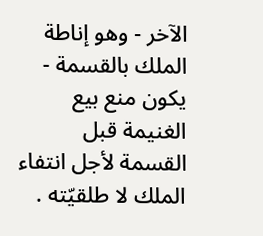الآخر - وهو إناطة الملك بالقسمة - يكون منع بيع الغنيمة قبل القسمة لأجل انتفاء الملك لا طلقيّته .